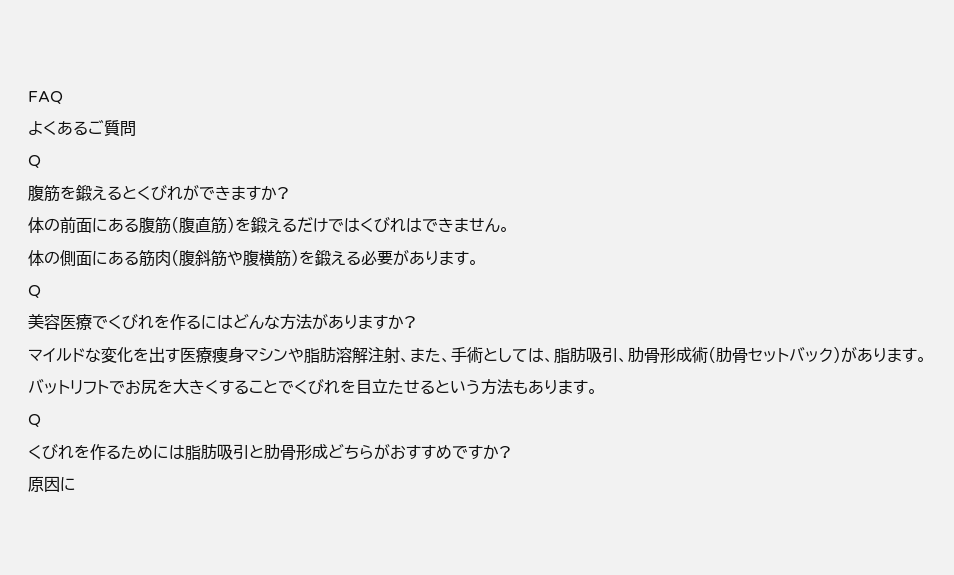FAQ
よくあるご質問
Q
腹筋を鍛えるとくびれができますか?
体の前面にある腹筋(腹直筋)を鍛えるだけではくびれはできません。
体の側面にある筋肉(腹斜筋や腹横筋)を鍛える必要があります。
Q
美容医療でくびれを作るにはどんな方法がありますか?
マイルドな変化を出す医療痩身マシンや脂肪溶解注射、また、手術としては、脂肪吸引、肋骨形成術(肋骨セットバック)があります。
バットリフトでお尻を大きくすることでくびれを目立たせるという方法もあります。
Q
くびれを作るためには脂肪吸引と肋骨形成どちらがおすすめですか?
原因に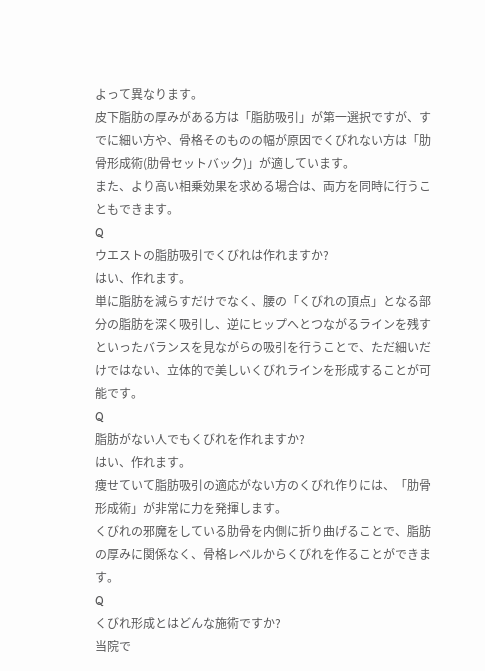よって異なります。
皮下脂肪の厚みがある方は「脂肪吸引」が第一選択ですが、すでに細い方や、骨格そのものの幅が原因でくびれない方は「肋骨形成術(肋骨セットバック)」が適しています。
また、より高い相乗効果を求める場合は、両方を同時に行うこともできます。
Q
ウエストの脂肪吸引でくびれは作れますか?
はい、作れます。
単に脂肪を減らすだけでなく、腰の「くびれの頂点」となる部分の脂肪を深く吸引し、逆にヒップへとつながるラインを残すといったバランスを見ながらの吸引を行うことで、ただ細いだけではない、立体的で美しいくびれラインを形成することが可能です。
Q
脂肪がない人でもくびれを作れますか?
はい、作れます。
痩せていて脂肪吸引の適応がない方のくびれ作りには、「肋骨形成術」が非常に力を発揮します。
くびれの邪魔をしている肋骨を内側に折り曲げることで、脂肪の厚みに関係なく、骨格レベルからくびれを作ることができます。
Q
くびれ形成とはどんな施術ですか?
当院で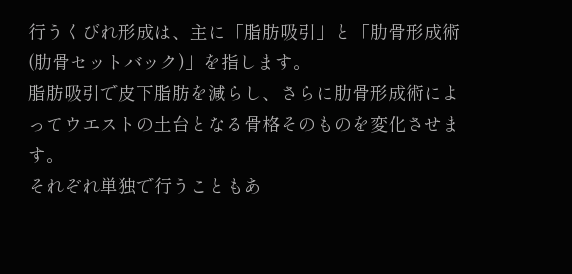行うくびれ形成は、主に「脂肪吸引」と「肋骨形成術(肋骨セットバック)」を指します。
脂肪吸引で皮下脂肪を減らし、さらに肋骨形成術によってウエストの土台となる骨格そのものを変化させます。
それぞれ単独で行うこともあ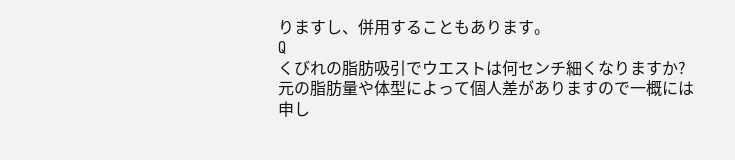りますし、併用することもあります。
Q
くびれの脂肪吸引でウエストは何センチ細くなりますか?
元の脂肪量や体型によって個人差がありますので一概には申し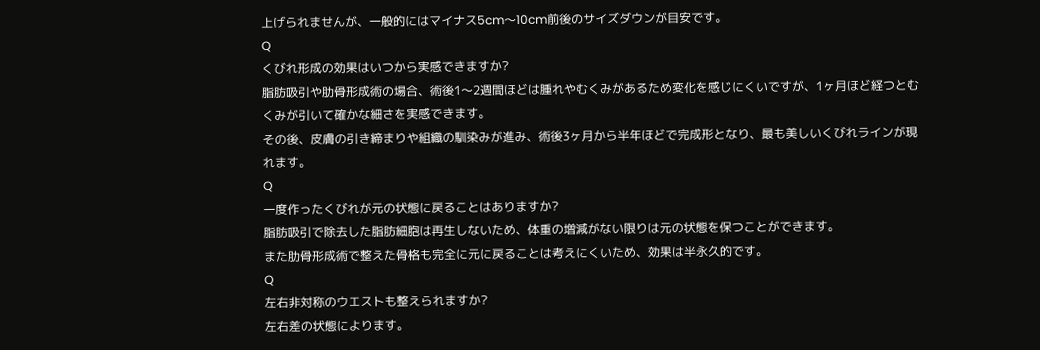上げられませんが、一般的にはマイナス5cm〜10cm前後のサイズダウンが目安です。
Q
くびれ形成の効果はいつから実感できますか?
脂肪吸引や肋骨形成術の場合、術後1〜2週間ほどは腫れやむくみがあるため変化を感じにくいですが、1ヶ月ほど経つとむくみが引いて確かな細さを実感できます。
その後、皮膚の引き締まりや組織の馴染みが進み、術後3ヶ月から半年ほどで完成形となり、最も美しいくびれラインが現れます。
Q
一度作ったくびれが元の状態に戻ることはありますか?
脂肪吸引で除去した脂肪細胞は再生しないため、体重の増減がない限りは元の状態を保つことができます。
また肋骨形成術で整えた骨格も完全に元に戻ることは考えにくいため、効果は半永久的です。
Q
左右非対称のウエストも整えられますか?
左右差の状態によります。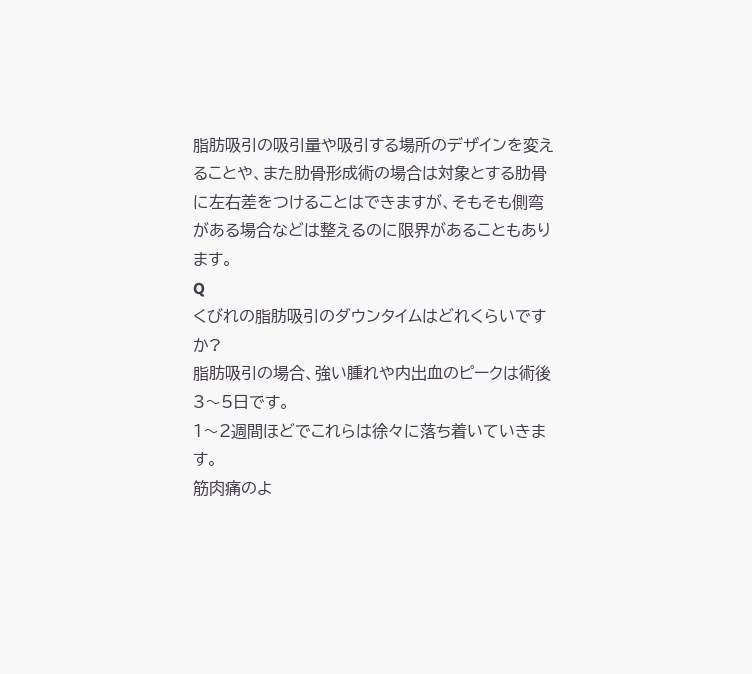脂肪吸引の吸引量や吸引する場所のデザインを変えることや、また肋骨形成術の場合は対象とする肋骨に左右差をつけることはできますが、そもそも側弯がある場合などは整えるのに限界があることもあります。
Q
くびれの脂肪吸引のダウンタイムはどれくらいですか?
脂肪吸引の場合、強い腫れや内出血のピークは術後3〜5日です。
1〜2週間ほどでこれらは徐々に落ち着いていきます。
筋肉痛のよ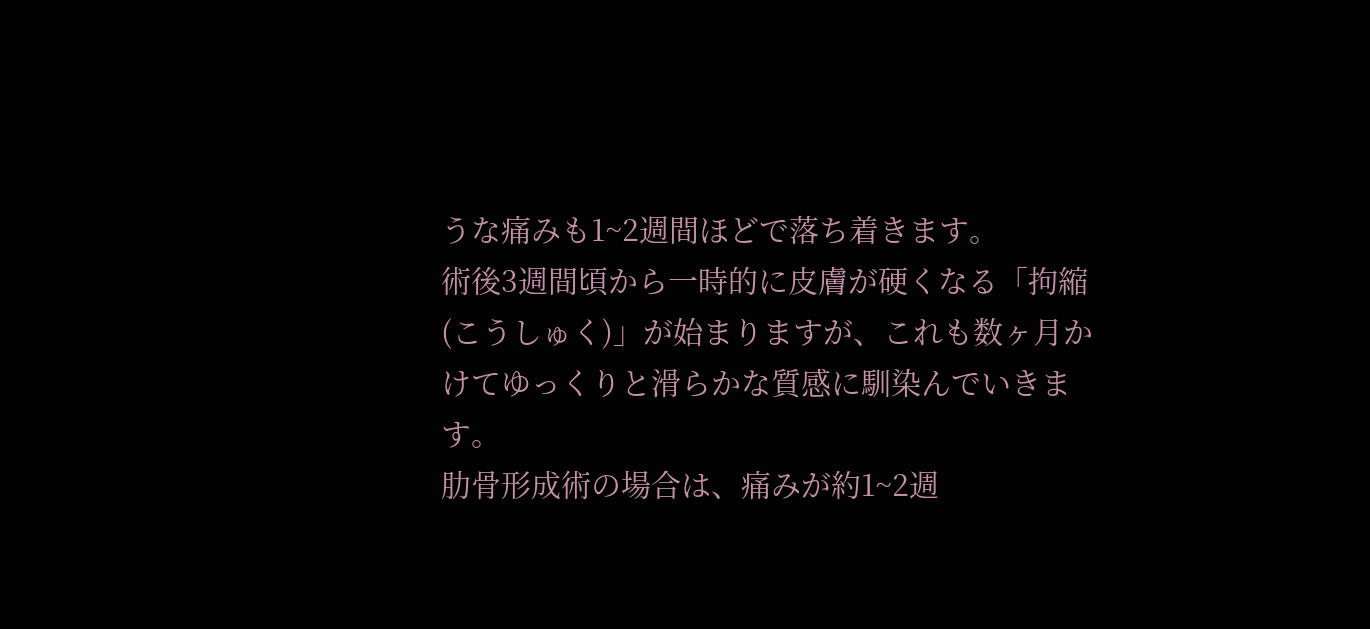うな痛みも1~2週間ほどで落ち着きます。
術後3週間頃から一時的に皮膚が硬くなる「拘縮(こうしゅく)」が始まりますが、これも数ヶ月かけてゆっくりと滑らかな質感に馴染んでいきます。
肋骨形成術の場合は、痛みが約1~2週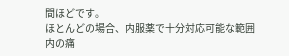間ほどです。
ほとんどの場合、内服薬で十分対応可能な範囲内の痛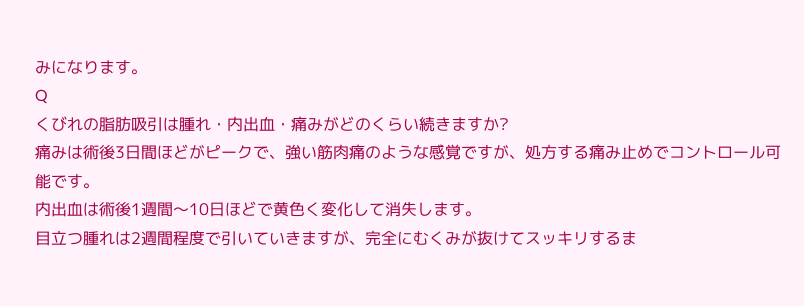みになります。
Q
くびれの脂肪吸引は腫れ・内出血・痛みがどのくらい続きますか?
痛みは術後3日間ほどがピークで、強い筋肉痛のような感覚ですが、処方する痛み止めでコントロール可能です。
内出血は術後1週間〜10日ほどで黄色く変化して消失します。
目立つ腫れは2週間程度で引いていきますが、完全にむくみが抜けてスッキリするま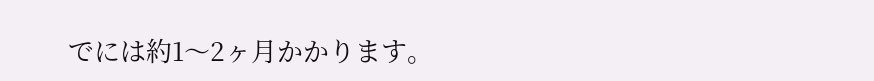でには約1〜2ヶ月かかります。